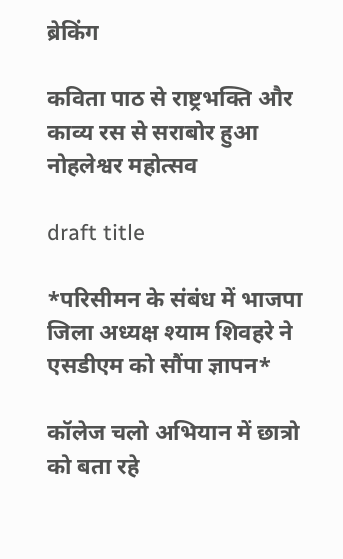ब्रेकिंग

कविता पाठ से राष्ट्रभक्ति और काव्य रस से सराबोर हुआ नोहलेश्वर महोत्सव

draft title

*परिसीमन के संबंध में भाजपा जिला अध्यक्ष श्याम शिवहरे ने एसडीएम को सौंपा ज्ञापन*

कॉलेज चलो अभियान में छात्रो को बता रहे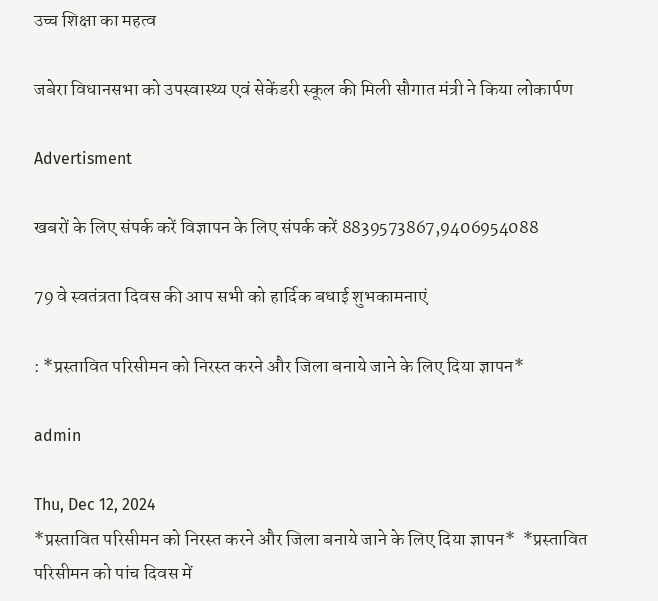उच्च शिक्षा का महत्व

जबेरा विधानसभा को उपस्वास्थ्य एवं सेकेंडरी स्कूल की मिली सौगात मंत्री ने किया लोकार्पण

Advertisment

खबरों के लिए संपर्क करें विज्ञापन के लिए संपर्क करें 8839573867,9406954088

79 वे स्वतंत्रता दिवस की आप सभी को हार्दिक बधाई शुभकामनाएं

: *प्रस्तावित परिसीमन को निरस्त करने और जिला बनाये जाने के लिए दिया ज्ञापन*

admin

Thu, Dec 12, 2024
*प्रस्तावित परिसीमन को निरस्त करने और जिला बनाये जाने के लिए दिया ज्ञापन*  *प्रस्तावित परिसीमन को पांच दिवस में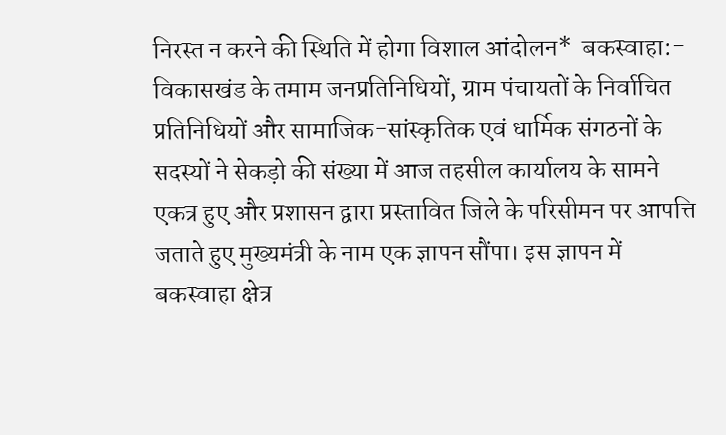निरस्त न करने की स्थिति में होगा विशाल आंदोलन*  बकस्‍वाहा:- विकासखंड के तमाम जनप्रतिनिधियों, ग्राम पंचायतों के निर्वाचित प्रतिनिधियों और सामाजिक-सांस्कृतिक एवं धार्मिक संगठनों के सदस्यों ने सेकड़ो की संख्या में आज तहसील कार्यालय के सामने एकत्र हुए और प्रशासन द्वारा प्रस्तावित जिले के परिसीमन पर आपत्ति जताते हुए मुख्यमंत्री के नाम एक ज्ञापन सौंपा। इस ज्ञापन में बकस्‍वाहा क्षेत्र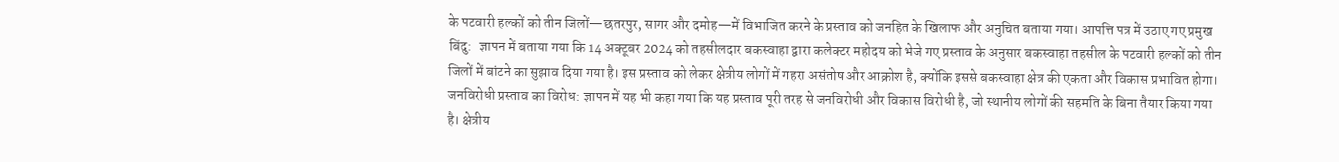के पटवारी हल्कों को तीन जिलों—छतरपुर, सागर और दमोह—में विभाजित करने के प्रस्ताव को जनहित के खिलाफ और अनुचित बताया गया। आपत्ति पत्र में उठाए गए प्रमुख बिंदु:   ज्ञापन में बताया गया कि 14 अक्टूबर 2024 को तहसीलदार बकस्‍वाहा द्वारा कलेक्टर महोदय को भेजे गए प्रस्ताव के अनुसार बकस्‍वाहा तहसील के पटवारी हल्कों को तीन जिलों में बांटने का सुझाव दिया गया है। इस प्रस्ताव को लेकर क्षेत्रीय लोगों में गहरा असंतोष और आक्रोश है, क्योंकि इससे बकस्‍वाहा क्षेत्र की एकता और विकास प्रभावित होगा। जनविरोधी प्रस्ताव का विरोध: ज्ञापन में यह भी कहा गया कि यह प्रस्ताव पूरी तरह से जनविरोधी और विकास विरोधी है, जो स्थानीय लोगों की सहमति के बिना तैयार किया गया है। क्षेत्रीय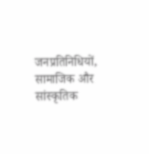जनप्रतिनिधियों, सामाजिक और सांस्कृतिक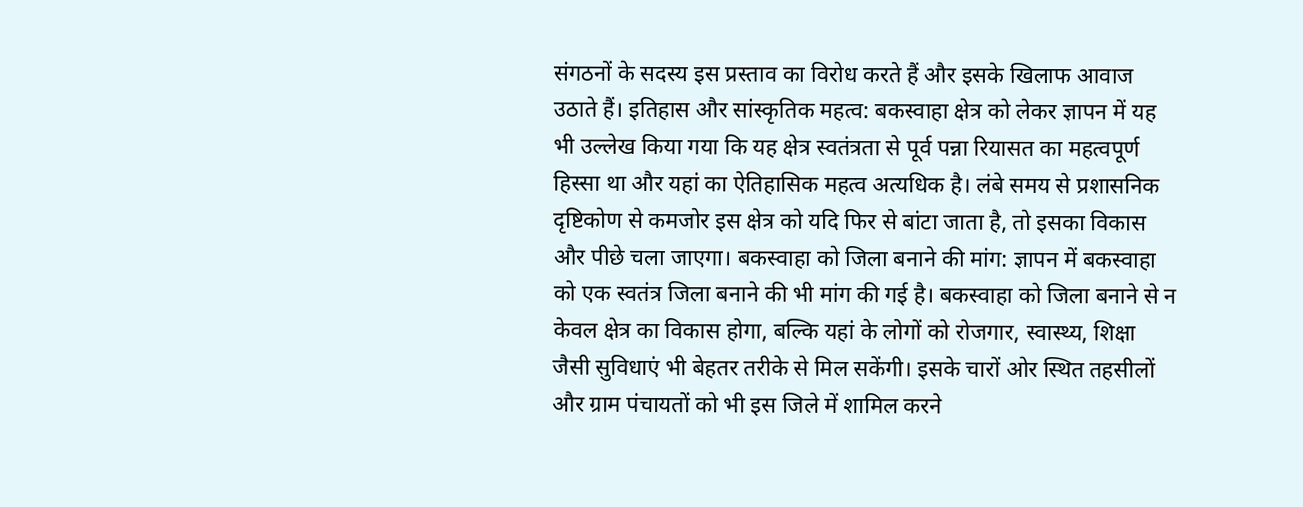संगठनों के सदस्य इस प्रस्ताव का विरोध करते हैं और इसके खिलाफ आवाज उठाते हैं। इतिहास और सांस्कृतिक महत्व: बकस्‍वाहा क्षेत्र को लेकर ज्ञापन में यह भी उल्लेख किया गया कि यह क्षेत्र स्वतंत्रता से पूर्व पन्ना रियासत का महत्वपूर्ण हिस्सा था और यहां का ऐतिहासिक महत्व अत्यधिक है। लंबे समय से प्रशासनिक दृष्टिकोण से कमजोर इस क्षेत्र को यदि फिर से बांटा जाता है, तो इसका विकास और पीछे चला जाएगा। बकस्‍वाहा को जिला बनाने की मांग: ज्ञापन में बकस्‍वाहा को एक स्वतंत्र जिला बनाने की भी मांग की गई है। बकस्‍वाहा को जिला बनाने से न केवल क्षेत्र का विकास होगा, बल्कि यहां के लोगों को रोजगार, स्वास्थ्य, शिक्षा जैसी सुविधाएं भी बेहतर तरीके से मिल सकेंगी। इसके चारों ओर स्थित तहसीलों और ग्राम पंचायतों को भी इस जिले में शामिल करने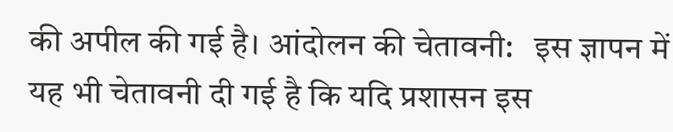की अपील की गई है। आंदोलन की चेतावनी:   इस ज्ञापन में यह भी चेतावनी दी गई है कि यदि प्रशासन इस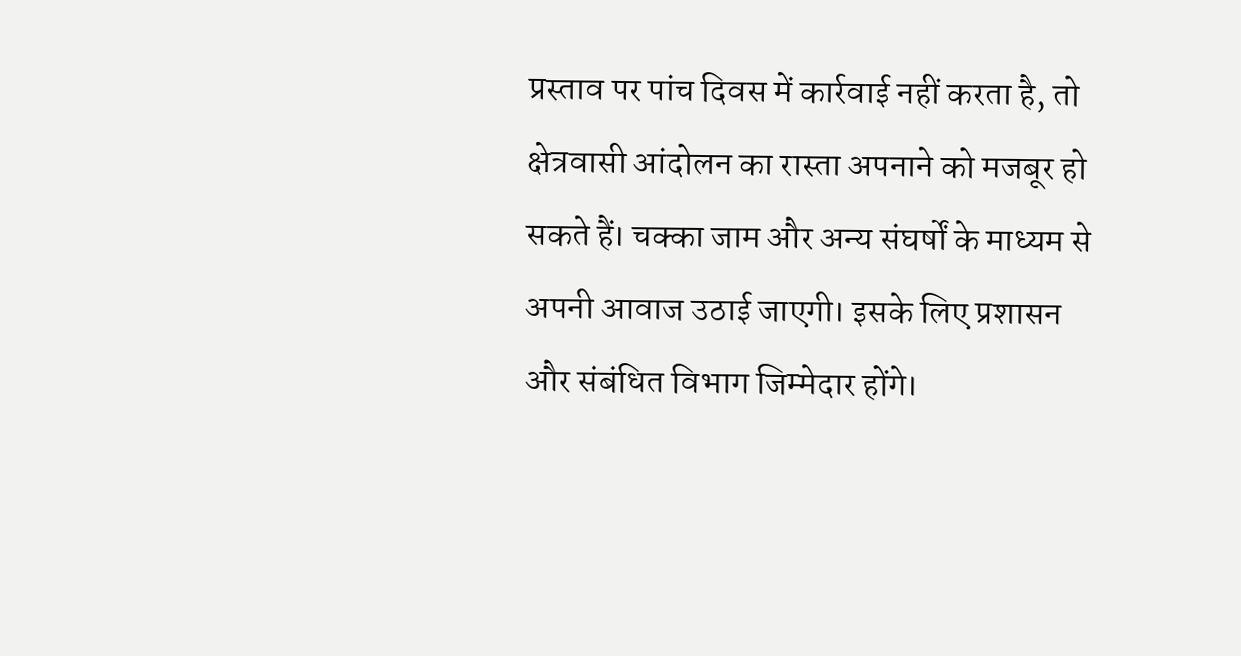प्रस्ताव पर पांच दिवस में कार्रवाई नहीं करता है, तो क्षेत्रवासी आंदोलन का रास्ता अपनाने को मजबूर हो सकते हैं। चक्का जाम और अन्य संघर्षों के माध्यम से अपनी आवाज उठाई जाएगी। इसके लिए प्रशासन और संबंधित विभाग जिम्मेदार होंगे।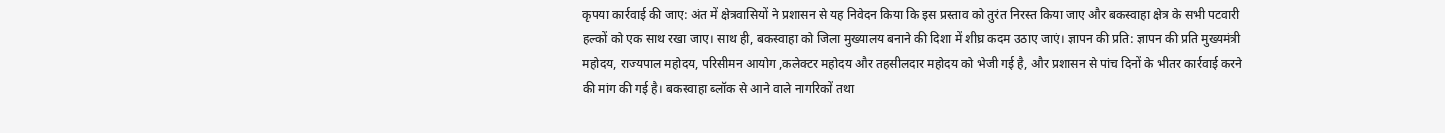कृपया कार्रवाई की जाए: अंत में क्षेत्रवासियों ने प्रशासन से यह निवेदन किया कि इस प्रस्ताव को तुरंत निरस्त किया जाए और बकस्‍वाहा क्षेत्र के सभी पटवारी हल्कों को एक साथ रखा जाए। साथ ही, बकस्‍वाहा को जिला मुख्यालय बनाने की दिशा में शीघ्र कदम उठाए जाएं। ज्ञापन की प्रति: ज्ञापन की प्रति मुख्यमंत्री महोदय, राज्यपाल महोदय, परिसीमन आयोग ,कलेक्टर महोदय और तहसीलदार महोदय को भेजी गई है, और प्रशासन से पांच दिनों के भीतर कार्रवाई करने की मांग की गई है। बकस्‍वाहा ब्लॉक से आने वाले नागरिकों तथा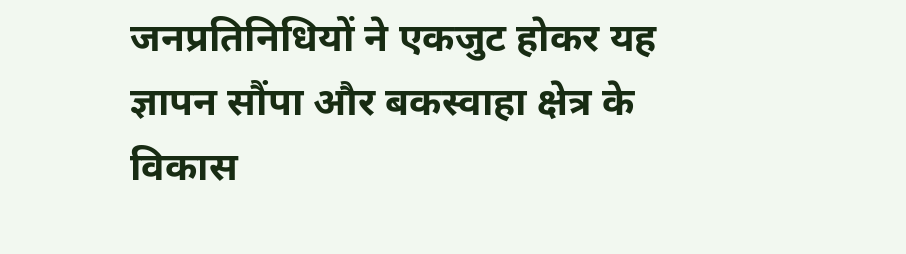जनप्रतिनिधियों ने एकजुट होकर यह ज्ञापन सौंपा और बकस्‍वाहा क्षेत्र के विकास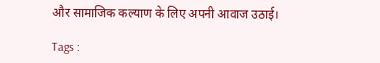और सामाजिक कल्याण के लिए अपनी आवाज उठाई।

Tags :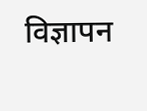विज्ञापन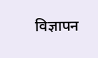विज्ञापन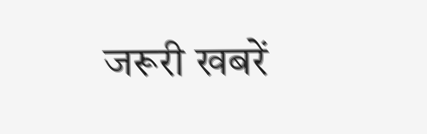जरूरी खबरें